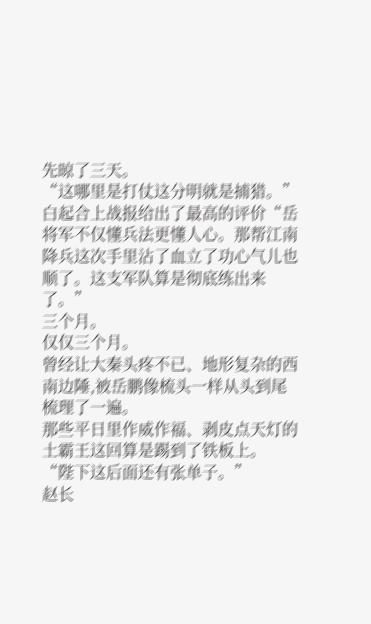先晾了三天。
“这哪里是打仗这分明就是捕猎。”
白起合上战报给出了最高的评价“岳将军不仅懂兵法更懂人心。那帮江南降兵这次手里沾了血立了功心气儿也顺了。这支军队算是彻底练出来了。”
三个月。
仅仅三个月。
曾经让大秦头疼不已、地形复杂的西南边陲,被岳鹏像梳头一样从头到尾梳理了一遍。
那些平日里作威作福、剥皮点天灯的土霸王这回算是踢到了铁板上。
“陛下这后面还有张单子。”
赵长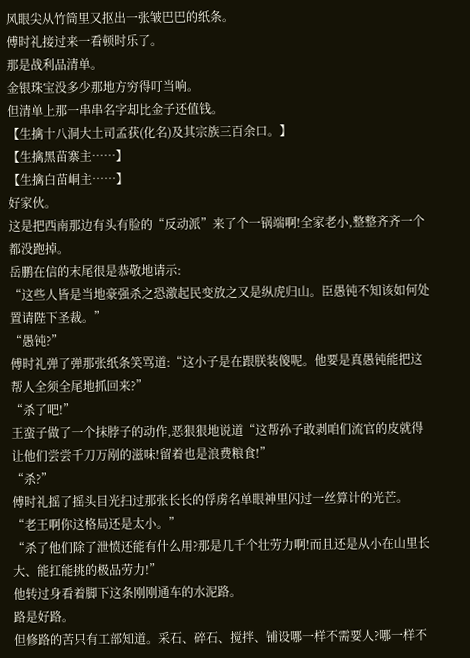风眼尖从竹筒里又抠出一张皱巴巴的纸条。
傅时礼接过来一看顿时乐了。
那是战利品清单。
金银珠宝没多少那地方穷得叮当响。
但清单上那一串串名字却比金子还值钱。
【生擒十八洞大土司孟获(化名)及其宗族三百余口。】
【生擒黑苗寨主……】
【生擒白苗峒主……】
好家伙。
这是把西南那边有头有脸的“反动派”来了个一锅端啊!全家老小,整整齐齐一个都没跑掉。
岳鹏在信的末尾很是恭敬地请示:
“这些人皆是当地豪强杀之恐激起民变放之又是纵虎归山。臣愚钝不知该如何处置请陛下圣裁。”
“愚钝?”
傅时礼弹了弹那张纸条笑骂道:“这小子是在跟朕装傻呢。他要是真愚钝能把这帮人全须全尾地抓回来?”
“杀了吧!”
王蛮子做了一个抹脖子的动作,恶狠狠地说道“这帮孙子敢剥咱们流官的皮就得让他们尝尝千刀万剐的滋味!留着也是浪费粮食!”
“杀?”
傅时礼摇了摇头目光扫过那张长长的俘虏名单眼神里闪过一丝算计的光芒。
“老王啊你这格局还是太小。”
“杀了他们除了泄愤还能有什么用?那是几千个壮劳力啊!而且还是从小在山里长大、能扛能挑的极品劳力!”
他转过身看着脚下这条刚刚通车的水泥路。
路是好路。
但修路的苦只有工部知道。采石、碎石、搅拌、铺设哪一样不需要人?哪一样不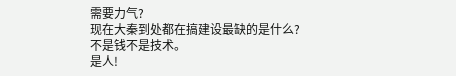需要力气?
现在大秦到处都在搞建设最缺的是什么?
不是钱不是技术。
是人!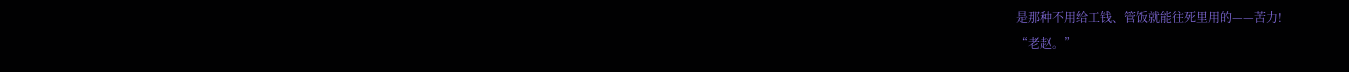是那种不用给工钱、管饭就能往死里用的——苦力!
“老赵。”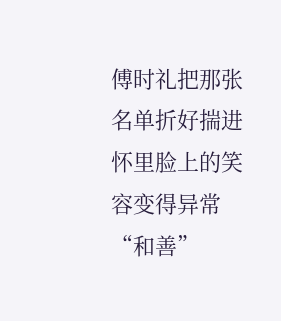傅时礼把那张名单折好揣进怀里脸上的笑容变得异常“和善”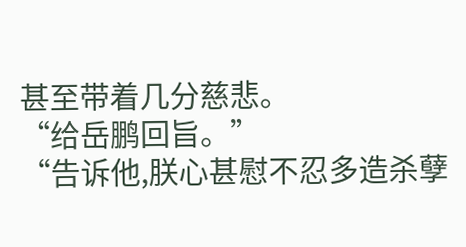甚至带着几分慈悲。
“给岳鹏回旨。”
“告诉他,朕心甚慰不忍多造杀孽